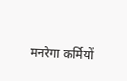मनरेगा कर्मियों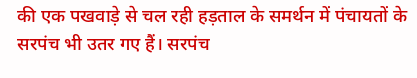की एक पखवाड़े से चल रही हड़ताल के समर्थन में पंचायतों के सरपंच भी उतर गए हैं। सरपंच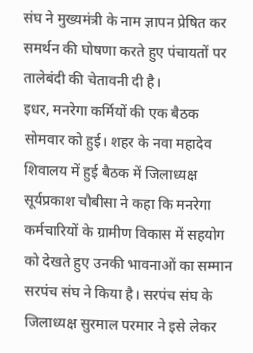संघ ने मुख्यमंत्री के नाम ज्ञापन प्रेषित कर समर्थन की घोषणा करते हुए पंचायतों पर तालेबंदी की चेतावनी दी है।
इधर, मनरेगा कर्मियों की एक बैठक सोमवार को हुई। शहर के नवा महादेव शिवालय में हुई बैठक में जिलाध्यक्ष सूर्यप्रकाश चौबीसा ने कहा कि मनरेगा कर्मचारियों के ग्रामीण विकास में सहयोग को देखते हुए उनकी भावनाओं का सम्मान सरपंच संघ ने किया है। सरपंच संघ के जिलाध्यक्ष सुरमाल परमार ने इसे लेकर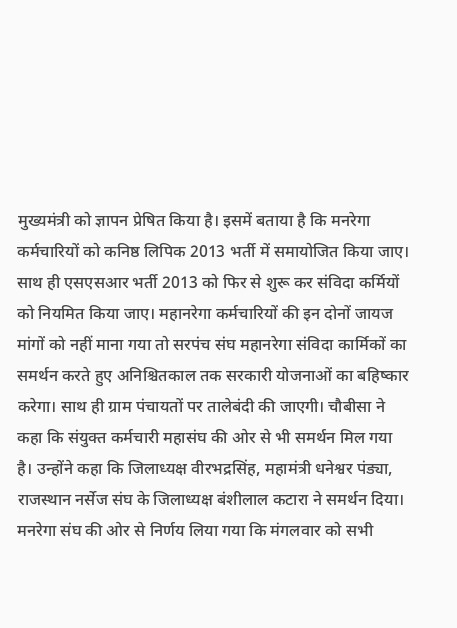मुख्यमंत्री को ज्ञापन प्रेषित किया है। इसमें बताया है कि मनरेगा कर्मचारियों को कनिष्ठ लिपिक 2013 भर्ती में समायोजित किया जाए। साथ ही एसएसआर भर्ती 2013 को फिर से शुरू कर संविदा कर्मियों को नियमित किया जाए। महानरेगा कर्मचारियों की इन दोनों जायज मांगों को नहीं माना गया तो सरपंच संघ महानरेगा संविदा कार्मिकों का समर्थन करते हुए अनिश्चितकाल तक सरकारी योजनाओं का बहिष्कार करेगा। साथ ही ग्राम पंचायतों पर तालेबंदी की जाएगी। चौबीसा ने कहा कि संयुक्त कर्मचारी महासंघ की ओर से भी समर्थन मिल गया है। उन्होंने कहा कि जिलाध्यक्ष वीरभद्रसिंह, महामंत्री धनेश्वर पंड्या, राजस्थान नर्सेज संघ के जिलाध्यक्ष बंशीलाल कटारा ने समर्थन दिया। मनरेगा संघ की ओर से निर्णय लिया गया कि मंगलवार को सभी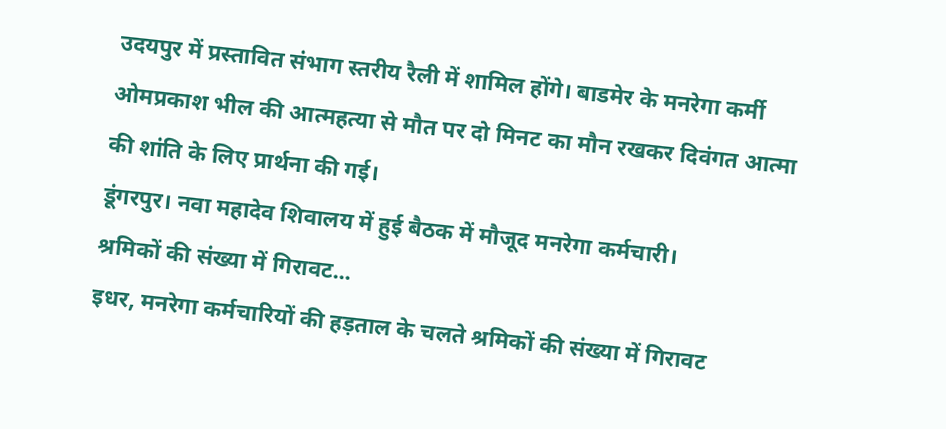उदयपुर में प्रस्तावित संभाग स्तरीय रैली में शामिल होंगे। बाडमेर के मनरेगा कर्मी ओमप्रकाश भील की आत्महत्या से मौत पर दो मिनट का मौन रखकर दिवंगत आत्मा की शांति के लिए प्रार्थना की गई।
डूंगरपुर। नवा महादेव शिवालय में हुई बैठक में मौजूद मनरेगा कर्मचारी।
श्रमिकों की संख्या में गिरावट...
इधर, मनरेगा कर्मचारियों की हड़ताल के चलते श्रमिकों की संख्या में गिरावट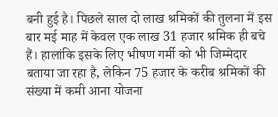बनी हुई है। पिछले साल दो लाख श्रमिकों की तुलना में इस बार मई माह में केवल एक लाख 31 हजार श्रमिक ही बचे हैं। हालांकि इसके लिए भीषण गर्मी को भी जिम्मेदार बताया जा रहा है, लेकिन 75 हजार के करीब श्रमिकों की संख्या में कमी आना योजना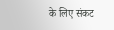के लिए संकट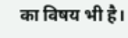का विषय भी है।